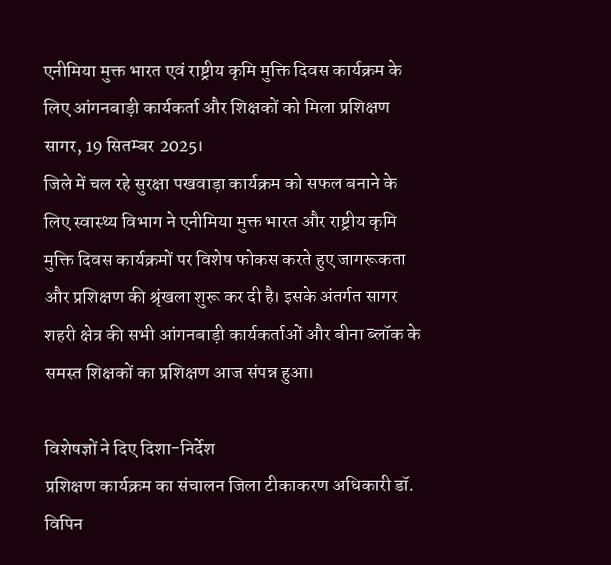एनीमिया मुक्त भारत एवं राष्ट्रीय कृमि मुक्ति दिवस कार्यक्रम के लिए आंगनबाड़ी कार्यकर्ता और शिक्षकों को मिला प्रशिक्षण
सागर, 19 सितम्बर 2025।
जिले में चल रहे सुरक्षा पखवाड़ा कार्यक्रम को सफल बनाने के लिए स्वास्थ्य विभाग ने एनीमिया मुक्त भारत और राष्ट्रीय कृमि मुक्ति दिवस कार्यक्रमों पर विशेष फोकस करते हुए जागरूकता और प्रशिक्षण की श्रृंखला शुरू कर दी है। इसके अंतर्गत सागर शहरी क्षेत्र की सभी आंगनबाड़ी कार्यकर्ताओं और बीना ब्लॉक के समस्त शिक्षकों का प्रशिक्षण आज संपन्न हुआ।

विशेषज्ञों ने दिए दिशा-निर्देश
प्रशिक्षण कार्यक्रम का संचालन जिला टीकाकरण अधिकारी डॉ. विपिन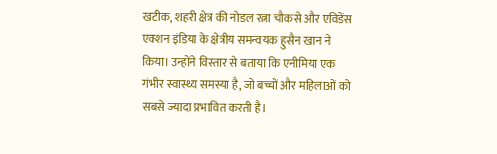खटीक, शहरी क्षेत्र की नोडल रत्ना चौकसे और एविडेंस एक्शन इंडिया के क्षेत्रीय समन्वयक हुसैन खान ने किया। उन्होंने विस्तार से बताया कि एनीमिया एक गंभीर स्वास्थ्य समस्या है, जो बच्चों और महिलाओं को सबसे ज्यादा प्रभावित करती है।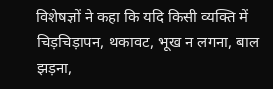विशेषज्ञों ने कहा कि यदि किसी व्यक्ति में चिड़चिड़ापन, थकावट, भूख न लगना, बाल झड़ना,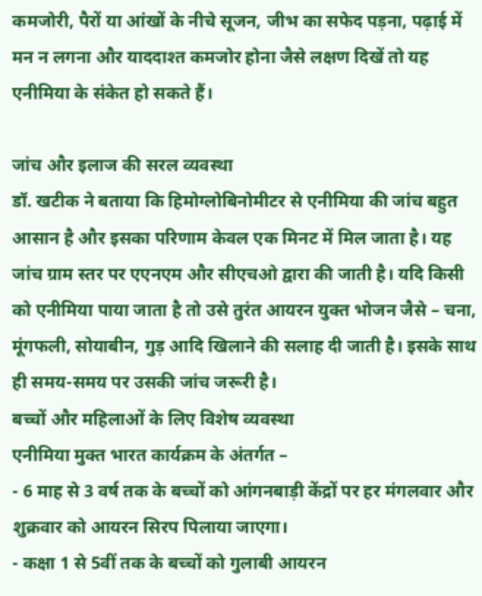कमजोरी, पैरों या आंखों के नीचे सूजन, जीभ का सफेद पड़ना, पढ़ाई में मन न लगना और याददाश्त कमजोर होना जैसे लक्षण दिखें तो यह एनीमिया के संकेत हो सकते हैं।

जांच और इलाज की सरल व्यवस्था
डॉ. खटीक ने बताया कि हिमोग्लोबिनोमीटर से एनीमिया की जांच बहुत आसान है और इसका परिणाम केवल एक मिनट में मिल जाता है। यह जांच ग्राम स्तर पर एएनएम और सीएचओ द्वारा की जाती है। यदि किसी को एनीमिया पाया जाता है तो उसे तुरंत आयरन युक्त भोजन जैसे – चना, मूंगफली, सोयाबीन, गुड़ आदि खिलाने की सलाह दी जाती है। इसके साथ ही समय-समय पर उसकी जांच जरूरी है।
बच्चों और महिलाओं के लिए विशेष व्यवस्था
एनीमिया मुक्त भारत कार्यक्रम के अंतर्गत –
- 6 माह से 3 वर्ष तक के बच्चों को आंगनबाड़ी केंद्रों पर हर मंगलवार और शुक्रवार को आयरन सिरप पिलाया जाएगा।
- कक्षा 1 से 5वीं तक के बच्चों को गुलाबी आयरन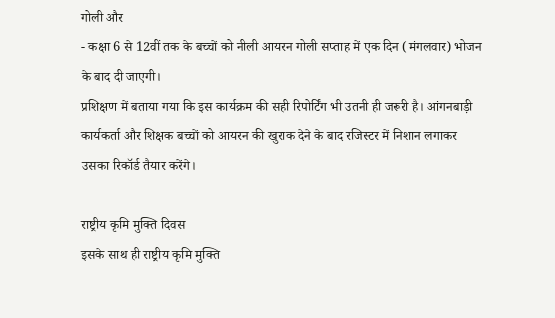गोली और
- कक्षा 6 से 12वीं तक के बच्चों को नीली आयरन गोली सप्ताह में एक दिन (मंगलवार) भोजन के बाद दी जाएगी।
प्रशिक्षण में बताया गया कि इस कार्यक्रम की सही रिपोर्टिंग भी उतनी ही जरूरी है। आंगनबाड़ी कार्यकर्ता और शिक्षक बच्चों को आयरन की खुराक देने के बाद रजिस्टर में निशान लगाकर उसका रिकॉर्ड तैयार करेंगे।

राष्ट्रीय कृमि मुक्ति दिवस
इसके साथ ही राष्ट्रीय कृमि मुक्ति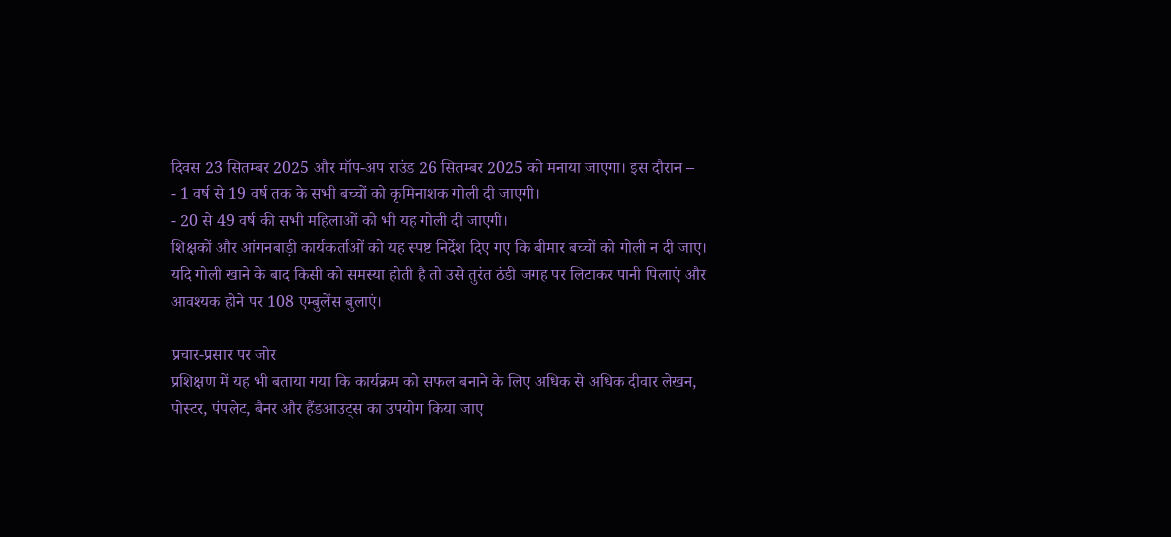दिवस 23 सितम्बर 2025 और मॉप-अप राउंड 26 सितम्बर 2025 को मनाया जाएगा। इस दौरान –
- 1 वर्ष से 19 वर्ष तक के सभी बच्चों को कृमिनाशक गोली दी जाएगी।
- 20 से 49 वर्ष की सभी महिलाओं को भी यह गोली दी जाएगी।
शिक्षकों और आंगनबाड़ी कार्यकर्ताओं को यह स्पष्ट निर्देश दिए गए कि बीमार बच्चों को गोली न दी जाए। यदि गोली खाने के बाद किसी को समस्या होती है तो उसे तुरंत ठंडी जगह पर लिटाकर पानी पिलाएं और आवश्यक होने पर 108 एम्बुलेंस बुलाएं।

प्रचार-प्रसार पर जोर
प्रशिक्षण में यह भी बताया गया कि कार्यक्रम को सफल बनाने के लिए अधिक से अधिक दीवार लेखन, पोस्टर, पंपलेट, बैनर और हैंडआउट्स का उपयोग किया जाए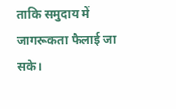ताकि समुदाय में जागरूकता फैलाई जा सके।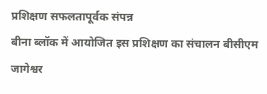प्रशिक्षण सफलतापूर्वक संपन्न
बीना ब्लॉक में आयोजित इस प्रशिक्षण का संचालन बीसीएम जागेश्वर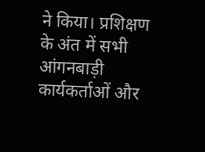ने किया। प्रशिक्षण के अंत में सभी आंगनबाड़ी कार्यकर्ताओं और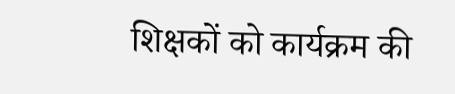शिक्षकों को कार्यक्रम की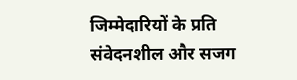जिम्मेदारियों के प्रति संवेदनशील और सजग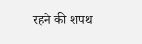रहने की शपथ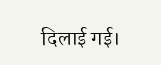दिलाई गई।